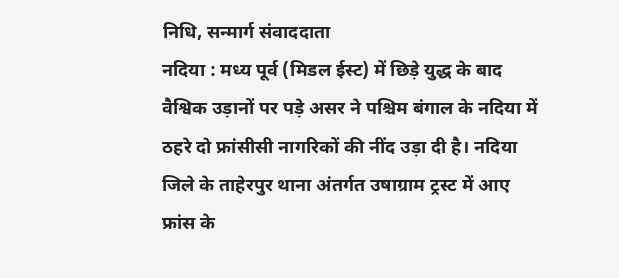निधि, सन्मार्ग संवाददाता
नदिया : मध्य पूर्व (मिडल ईस्ट) में छिड़े युद्ध के बाद वैश्विक उड़ानों पर पड़े असर ने पश्चिम बंगाल के नदिया में ठहरे दो फ्रांसीसी नागरिकों की नींद उड़ा दी है। नदिया जिले के ताहेरपुर थाना अंतर्गत उषाग्राम ट्रस्ट में आए फ्रांस के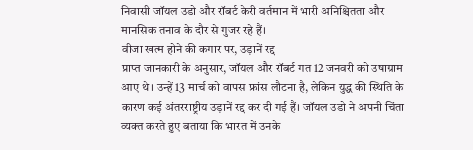निवासी जॉयल उडो और रॉबर्ट केरी वर्तमान में भारी अनिश्चितता और मानसिक तनाव के दौर से गुजर रहे हैं।
वीजा खत्म होने की कगार पर, उड़ानें रद्द
प्राप्त जानकारी के अनुसार, जॉयल और रॉबर्ट गत 12 जनवरी को उषाग्राम आए थे। उन्हें 13 मार्च को वापस फ्रांस लौटना है, लेकिन युद्ध की स्थिति के कारण कई अंतरराष्ट्रीय उड़ानें रद्द कर दी गई हैं। जॉयल उडो ने अपनी चिंता व्यक्त करते हुए बताया कि भारत में उनके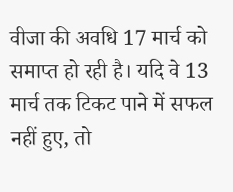वीजा की अवधि 17 मार्च को समाप्त हो रही है। यदि वे 13 मार्च तक टिकट पाने में सफल नहीं हुए, तो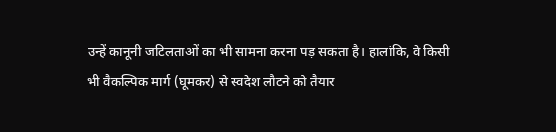उन्हें कानूनी जटिलताओं का भी सामना करना पड़ सकता है। हालांकि, वे किसी भी वैकल्पिक मार्ग (घूमकर) से स्वदेश लौटने को तैयार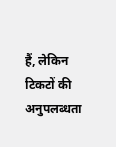हैं, लेकिन टिकटों की अनुपलब्धता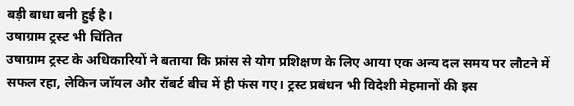बड़ी बाधा बनी हुई है।
उषाग्राम ट्रस्ट भी चिंतित
उषाग्राम ट्रस्ट के अधिकारियों ने बताया कि फ्रांस से योग प्रशिक्षण के लिए आया एक अन्य दल समय पर लौटने में सफल रहा, लेकिन जॉयल और रॉबर्ट बीच में ही फंस गए। ट्रस्ट प्रबंधन भी विदेशी मेहमानों की इस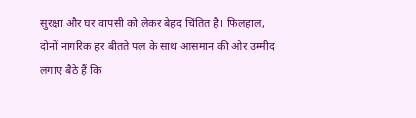सुरक्षा और घर वापसी को लेकर बेहद चिंतित है। फिलहाल, दोनों नागरिक हर बीतते पल के साथ आसमान की ओर उम्मीद लगाए बैठे हैं कि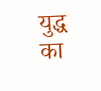युद्ध का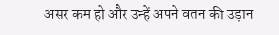असर कम हो और उन्हें अपने वतन की उड़ान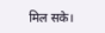मिल सके।